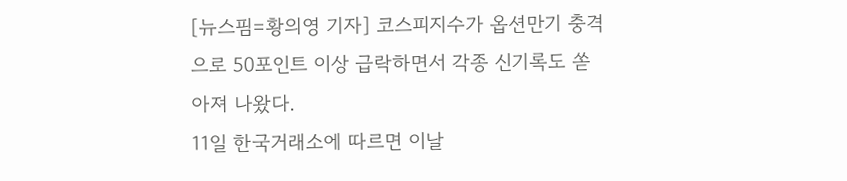[뉴스핌=황의영 기자] 코스피지수가 옵션만기 충격으로 50포인트 이상 급락하면서 각종 신기록도 쏟아져 나왔다.
11일 한국거래소에 따르면 이날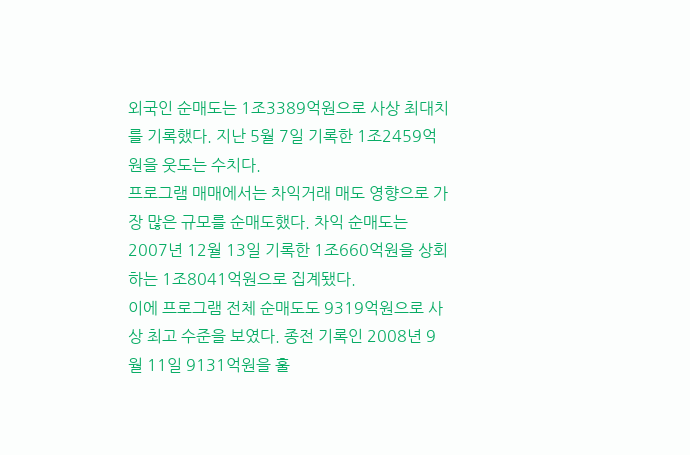외국인 순매도는 1조3389억원으로 사상 최대치를 기록했다. 지난 5월 7일 기록한 1조2459억원을 웃도는 수치다.
프로그램 매매에서는 차익거래 매도 영향으로 가장 많은 규모를 순매도했다. 차익 순매도는 2007년 12월 13일 기록한 1조660억원을 상회하는 1조8041억원으로 집계됐다.
이에 프로그램 전체 순매도도 9319억원으로 사상 최고 수준을 보였다. 종전 기록인 2008년 9월 11일 9131억원을 훌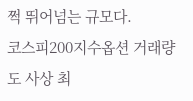쩍 뛰어넘는 규모다.
코스피200지수옵션 거래량도 사상 최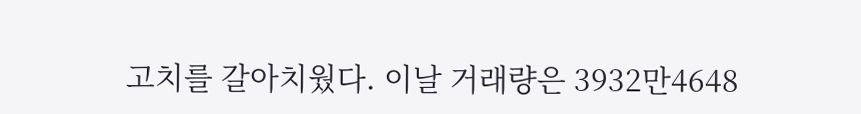고치를 갈아치웠다. 이날 거래량은 3932만4648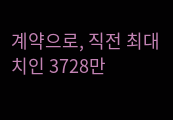계약으로, 직전 최대치인 3728만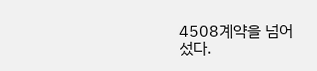4508계약을 넘어섰다.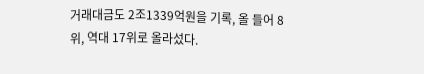거래대금도 2조1339억원을 기록, 올 들어 8위, 역대 17위로 올라섰다.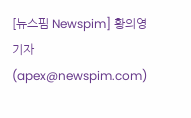[뉴스핌 Newspim] 황의영 기자 (apex@newspim.com)